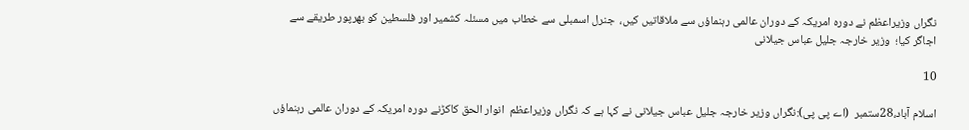نگراں وزیراعظم نے دورہ امریکہ کے دوران عالمی رہنماؤں سے ملاقاتیں کیں،  جنرل اسمبلی سے خطاب میں مسئلہ کشمیر اور فلسطین کو بھرپور طریقے سے اجاگر کیا؛  وزیر خارجہ جلیل عباس جیلانی

10

اسلام آباد،28ستمبر  (اے پی پی):نگراں وزیر خارجہ جلیل عباس جیلانی نے کہا ہے کہ نگراں وزیراعظم  انوار الحق کاکڑنے دورہ امریکہ کے دوران عالمی رہنماؤں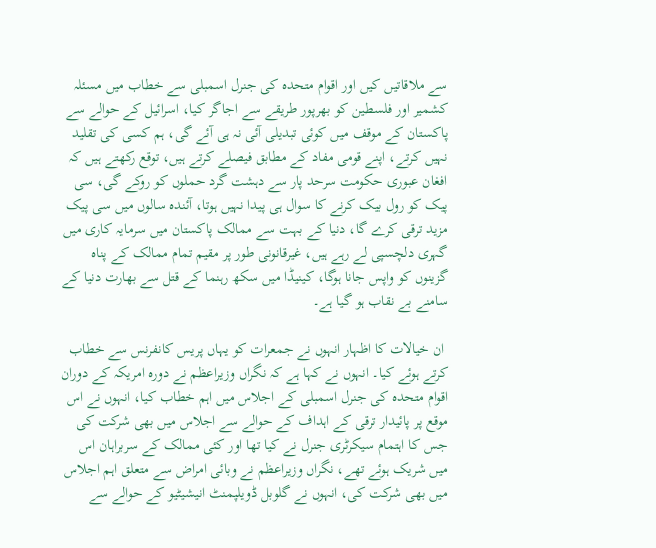سے ملاقاتیں کیں اور اقوام متحدہ کی جنرل اسمبلی سے خطاب میں مسئلہ کشمیر اور فلسطین کو بھرپور طریقے سے اجاگر کیا، اسرائیل کے حوالے سے پاکستان کے موقف میں کوئی تبدیلی آئی نہ ہی آئے گی، ہم کسی کی تقلید نہیں کرتے، اپنے قومی مفاد کے مطابق فیصلے کرتے ہیں، توقع رکھتے ہیں کہ افغان عبوری حکومت سرحد پار سے دہشت گرد حملوں کو روکے گی، سی پیک کو رول بیک کرنے کا سوال ہی پیدا نہیں ہوتا، آئندہ سالوں میں سی پیک مزید ترقی کرے گا، دنیا کے بہت سے ممالک پاکستان میں سرمایہ کاری میں گہری دلچسپی لے رہے ہیں، غیرقانونی طور پر مقیم تمام ممالک کے پناہ گزینوں کو واپس جانا ہوگا، کینیڈا میں سکھ رہنما کے قتل سے بھارت دنیا کے سامنے بے نقاب ہو گیا ہے۔

 ان خیالات کا اظہار انہوں نے جمعرات کو یہاں پریس کانفرنس سے خطاب کرتے ہوئے کیا۔ انہوں نے کہا ہے کہ نگراں وزیراعظم نے دورہ امریکہ کے دوران اقوام متحدہ کی جنرل اسمبلی کے اجلاس میں اہم خطاب کیا، انہوں نے اس موقع پر پائیدار ترقی کے اہداف کے حوالے سے اجلاس میں بھی شرکت کی جس کا اہتمام سیکرٹری جنرل نے کیا تھا اور کئی ممالک کے سربراہان اس میں شریک ہوئے تھے، نگراں وزیراعظم نے وبائی امراض سے متعلق اہم اجلاس میں بھی شرکت کی، انہوں نے گلوبل ڈویلپمنٹ انیشیٹیو کے حوالے سے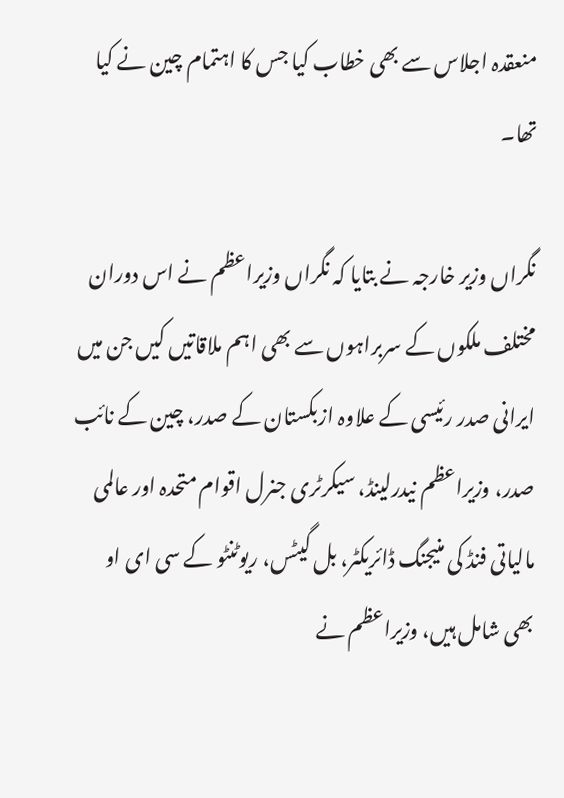منعقدہ اجلاس سے بھی خطاب کیا جس کا اہتمام چین نے کیا تھا۔

نگراں وزیر خارجہ نے بتایا کہ نگراں وزیراعظم نے اس دوران مختلف ملکوں کے سربراہوں سے بھی اہم ملاقاتیں کیں جن میں ایرانی صدر رئیسی کے علاوہ ازبکستان کے صدر، چین کے نائب صدر، وزیراعظم نیدرلینڈ، سیکرٹری جنرل اقوام متحدہ اور عالمی مالیاتی فنڈ کی منیجنگ ڈائریکٹر، بل گیٹس، ریوٹنٹو کے سی ای او بھی شامل ہیں، وزیراعظم نے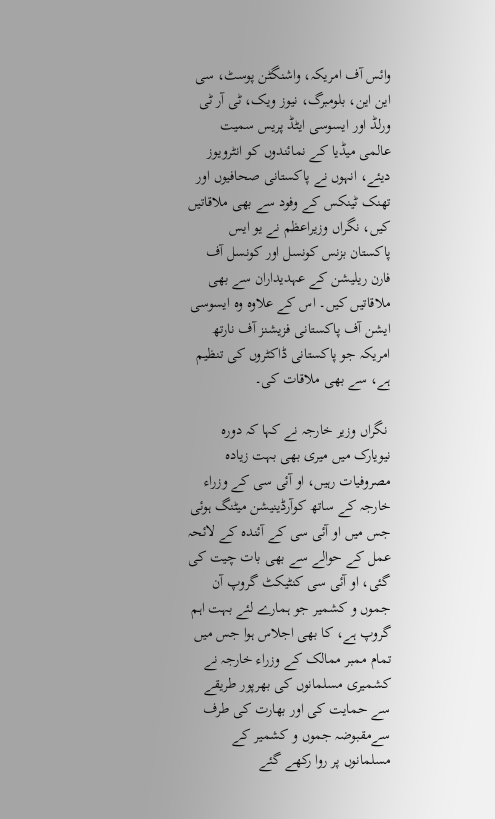وائس آف امریکہ، واشنگٹن پوسٹ، سی این این، بلومبرگ، نیوز ویک، ٹی آر ٹی ورلڈ اور ایسوسی ایٹڈ پریس سمیت عالمی میڈیا کے نمائندوں کو انٹرویوز دیئے، انہوں نے پاکستانی صحافیوں اور تھنک ٹینکس کے وفود سے بھی ملاقاتیں کیں، نگراں وزیراعظم نے یو ایس پاکستان بزنس کونسل اور کونسل آف فارن ریلیشن کے عہدیداران سے بھی ملاقاتیں کیں۔ اس کے علاوہ وہ ایسوسی ایشن آف پاکستانی فزیشنز آف نارتھ امریکہ جو پاکستانی ڈاکٹروں کی تنظیم ہے، سے بھی ملاقات کی۔

 نگراں وزیر خارجہ نے کہا کہ دورہ نیویارک میں میری بھی بہت زیادہ مصروفیات رہیں، او آئی سی کے وزراء خارجہ کے ساتھ کوآرڈینیشن میٹنگ ہوئی جس میں او آئی سی کے آئندہ کے لائحہ عمل کے حوالے سے بھی بات چیت کی گئی، او آئی سی کنٹیکٹ گروپ آن جموں و کشمیر جو ہمارے لئے بہت اہم گروپ ہے، کا بھی اجلاس ہوا جس میں تمام ممبر ممالک کے وزراء خارجہ نے کشمیری مسلمانوں کی بھرپور طریقے سے حمایت کی اور بھارت کی طرف سےمقبوضہ جموں و کشمیر کے مسلمانوں پر روا رکھے گئے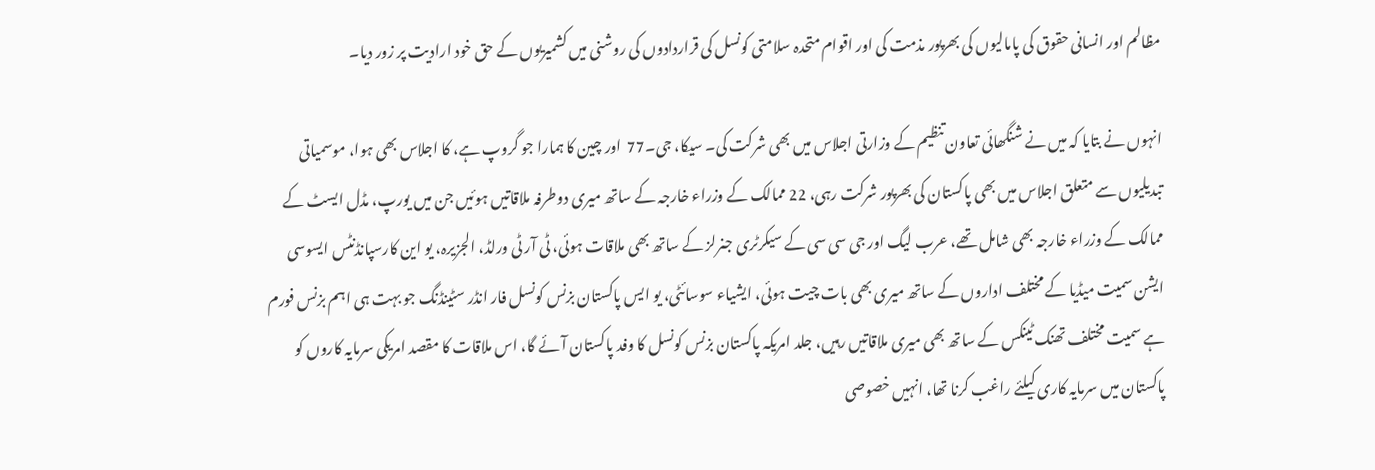مظالم اور انسانی حقوق کی پامالیوں کی بھرپور مذمت کی اور اقوام متحدہ سلامتی کونسل کی قراردادوں کی روشنی میں کشمیریوں کے حق خود ارادیت پر زور دیا۔

انہوں نے بتایا کہ میں نے شنگھائی تعاون تنظیم کے وزارتی اجلاس میں بھی شرکت کی۔ سیکا، جی۔77  اور چین کا ہمارا جو گروپ ہے، کا اجلاس بھی ہوا، موسمیاتی تبدیلیوں سے متعلق اجلاس میں بھی پاکستان کی بھرپور شرکت رہی، 22 ممالک کے وزراء خارجہ کے ساتھ میری دوطرفہ ملاقاتیں ہوئیں جن میں یورپ، مڈل ایسٹ کے ممالک کے وزراء خارجہ بھی شامل تھے، عرب لیگ اور جی سی سی کے سیکرٹری جنرلز کے ساتھ بھی ملاقات ہوئی، ٹی آر ٹی ورلڈ، الجزیرہ، یو این کارسپانڈنٹس ایسوسی ایشن سمیت میڈیا کے مختلف اداروں کے ساتھ میری بھی بات چیت ہوئی، ایشیاء سوسائٹی، یو ایس پاکستان بزنس کونسل فار انڈر سٹینڈنگ جو بہت ہی اہم بزنس فورم ہے سمیت مختلف تھنک ٹینکس کے ساتھ بھی میری ملاقاتیں رہیں، جلد امریکہ پاکستان بزنس کونسل کا وفد پاکستان آئے گا، اس ملاقات کا مقصد امریکی سرمایہ کاروں کو پاکستان میں سرمایہ کاری کیلئے راغب کرنا تھا، انہیں خصوصی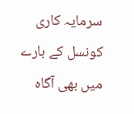سرمایہ کاری کونسل کے بارے میں بھی آگاہ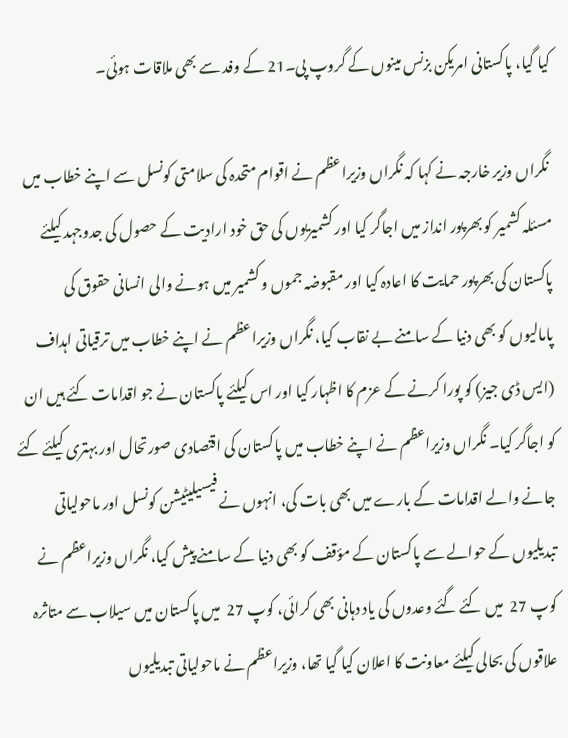کیا گیا، پاکستانی امریکن بزنس مینوں کے گروپ پی۔21 کے وفد سے بھی ملاقات ہوئی۔

 نگراں وزیر خارجہ نے کہا کہ نگراں وزیراعظم نے اقوام متحدہ کی سلامتی کونسل سے اپنے خطاب میں مسئلہ کشمیر کو بھرپور انداز میں اجاگر کیا اور کشمیریوں کی حق خود ارادیت کے حصول کی جدوجہد کیلئے پاکستان کی بھرپور حمایت کا اعادہ کیا اور مقبوضہ جموں و کشمیر میں ہونے والی انسانی حقوق کی پامالیوں کو بھی دنیا کے سامنے بے نقاب کیا، نگراں وزیراعظم نے اپنے خطاب میں ترقیاتی اہداف (ایس ڈی جیز) کو پورا کرنے کے عزم کا اظہار کیا اور اس کیلئے پاکستان نے جو اقدامات کئے ہیں ان کو اجاگر کیا۔ نگراں وزیراعظم نے اپنے خطاب میں پاکستان کی اقتصادی صورتحال اور بہتری کیلئے کئے جانے والے اقدامات کے بارے میں بھی بات کی، انہوں نے فیسیلیٹیشن کونسل اور ماحولیاتی تبدیلیوں کے حوالے سے پاکستان کے مؤقف کو بھی دنیا کے سامنے پیش کیا، نگراں وزیراعظم نے کوپ 27  میں کئے گئے وعدوں کی یاد دہانی بھی کرائی، کوپ 27  میں پاکستان میں سیلاب سے متاثرہ علاقوں کی بحالی کیلئے معاونت کا اعلان کیا گیا تھا، وزیراعظم نے ماحولیاتی تبدیلیوں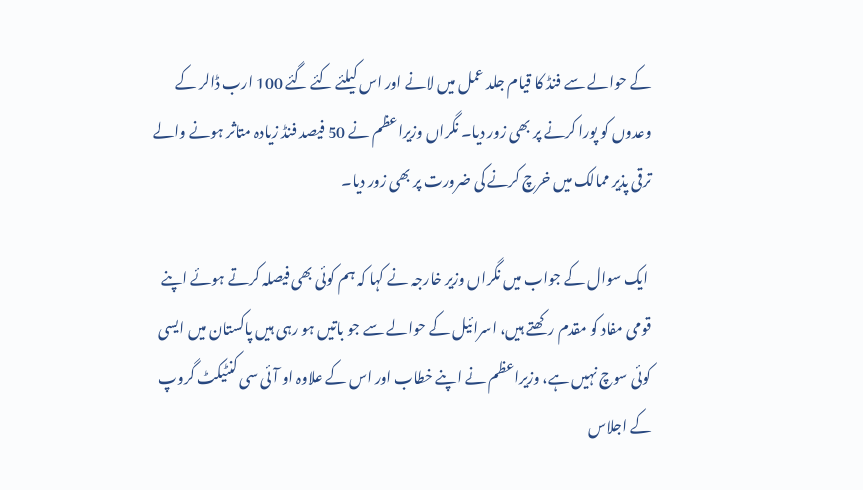کے حوالے سے فنڈ کا قیام جلد عمل میں لانے اور اس کیلئے کئے گئے 100 ارب ڈالر کے وعدوں کو پورا کرنے پر بھی زور دیا۔ نگراں وزیراعظم نے 50 فیصد فنڈ زیادہ متاثر ہونے والے ترقی پذیر ممالک میں خرچ کرنے کی ضرورت پر بھی زور دیا۔

 ایک سوال کے جواب میں نگراں وزیر خارجہ نے کہا کہ ہم کوئی بھی فیصلہ کرتے ہوئے اپنے قومی مفاد کو مقدم رکھتے ہیں، اسرائیل کے حوالے سے جو باتیں ہو رہی ہیں پاکستان میں ایسی کوئی سوچ نہیں ہے، وزیراعظم نے اپنے خطاب اور اس کے علاوہ او آئی سی کنٹیکٹ گروپ کے اجلاس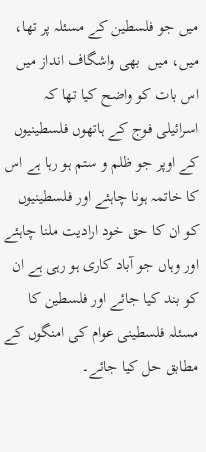میں جو فلسطین کے مسئلہ پر تھا، میں، میں  بھی واشگاف انداز میں اس بات کو واضح کیا تھا کہ اسرائیلی فوج کے ہاتھوں فلسطینیوں کے اوپر جو ظلم و ستم ہو رہا ہے اس کا خاتمہ ہونا چاہئے اور فلسطینیوں کو ان کا حق خود ارادیت ملنا چاہئے اور وہاں جو آباد کاری ہو رہی ہے ان کو بند کیا جائے اور فلسطین کا مسئلہ فلسطینی عوام کی امنگوں کے مطابق حل کیا جائے۔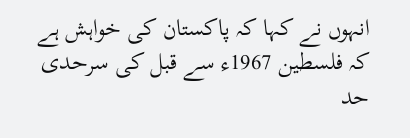انہوں نے کہا کہ پاکستان کی خواہش ہے کہ فلسطین 1967ء سے قبل کی سرحدی حد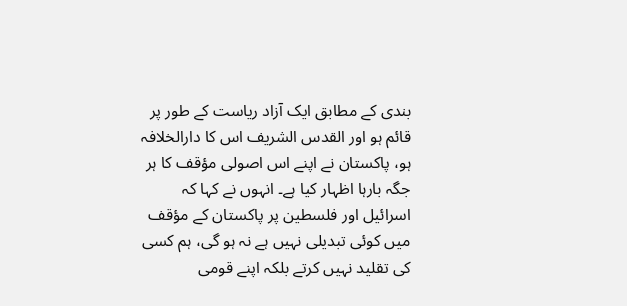بندی کے مطابق ایک آزاد ریاست کے طور پر قائم ہو اور القدس الشریف اس کا دارالخلافہ ہو، پاکستان نے اپنے اس اصولی مؤقف کا ہر جگہ بارہا اظہار کیا ہے۔ انہوں نے کہا کہ اسرائیل اور فلسطین پر پاکستان کے مؤقف میں کوئی تبدیلی نہیں ہے نہ ہو گی، ہم کسی کی تقلید نہیں کرتے بلکہ اپنے قومی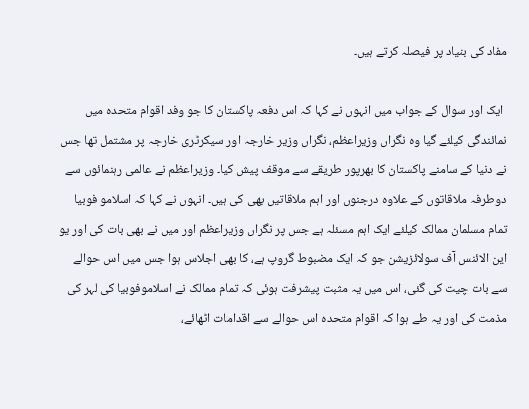مفاد کی بنیاد پر فیصلہ کرتے ہیں۔

 ایک اور سوال کے جواب میں انہوں نے کہا کہ اس دفعہ پاکستان کا جو وفد اقوام متحدہ میں نمائندگی کیلئے گیا وہ نگراں وزیراعظم، نگراں وزیر خارجہ اور سیکرٹری خارجہ پر مشتمل تھا جس نے دنیا کے سامنے پاکستان کا بھرپور طریقے سے موقف پیش کیا۔ وزیراعظم نے عالمی رہنمائوں سے دوطرفہ ملاقاتوں کے علاوہ درجنوں اور اہم ملاقاتیں بھی کی ہیں۔ انہوں نے کہا کہ اسلامو فوبیا تمام مسلمان ممالک کیلئے ایک اہم مسئلہ ہے جس پر نگراں وزیراعظم اور میں نے بھی بات کی اور یو این الائنس آف سولائزیشن جو کہ ایک مضبوط گروپ ہے، کا بھی اجلاس ہوا جس میں اس حوالے سے بات چیت کی گئی، اس میں یہ مثبت پیشرفت ہوئی کہ تمام ممالک نے اسلاموفوبیا کی لہر کی مذمت کی اور یہ طے ہوا کہ اقوام متحدہ اس حوالے سے اقدامات اٹھائے،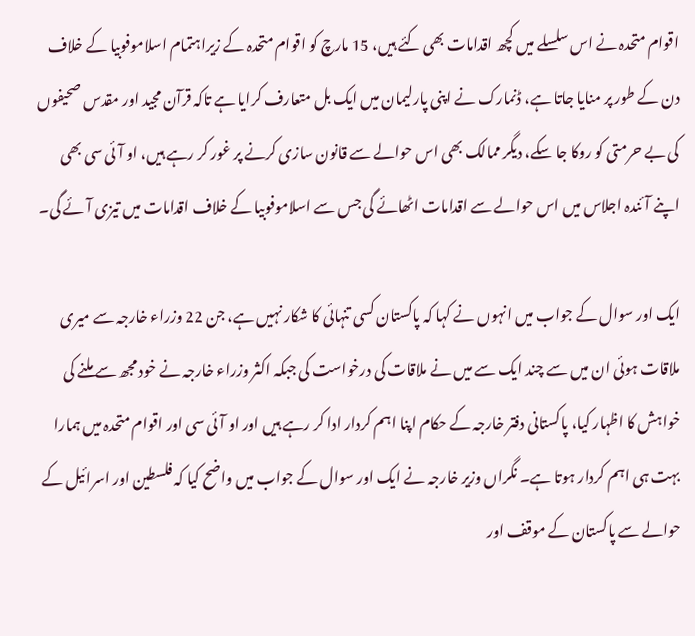اقوام متحدہ نے اس سلسلے میں کچھ اقدامات بھی کئے ہیں، 15 مارچ کو اقوام متحدہ کے زیراہتمام اسلاموفوبیا کے خلاف دن کے طور پر منایا جاتا ہے، ڈنمارک نے اپنی پارلیمان میں ایک بل متعارف کرایا ہے تاکہ قرآن مجید اور مقدس صحیفوں کی بے حرمتی کو روکا جا سکے، دیگر ممالک بھی اس حوالے سے قانون سازی کرنے پر غور کر رہے ہیں، او آئی سی بھی اپنے آئندہ اجلاس میں اس حوالے سے اقدامات اٹھائے گی جس سے اسلاموفوبیا کے خلاف اقدامات میں تیزی آئے گی۔

ایک اور سوال کے جواب میں انہوں نے کہا کہ پاکستان کسی تنہائی کا شکار نہیں ہے، جن 22 وزراء خارجہ سے میری ملاقات ہوئی ان میں سے چند ایک سے میں نے ملاقات کی درخواست کی جبکہ اکثر وزراء خارجہ نے خود مجھ سے ملنے کی خواہش کا اظہار کیا، پاکستانی دفتر خارجہ کے حکام اپنا اہم کردار ادا کر رہے ہیں اور او آئی سی اور اقوام متحدہ میں ہمارا بہت ہی اہم کردار ہوتا ہے۔ نگراں وزیر خارجہ نے ایک اور سوال کے جواب میں واضح کیا کہ فلسطین اور اسرائیل کے حوالے سے پاکستان کے موقف اور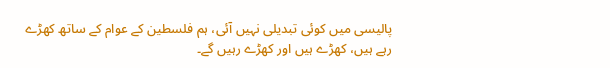پالیسی میں کوئی تبدیلی نہیں آئی، ہم فلسطین کے عوام کے ساتھ کھڑے رہے ہیں، کھڑے ہیں اور کھڑے رہیں گے۔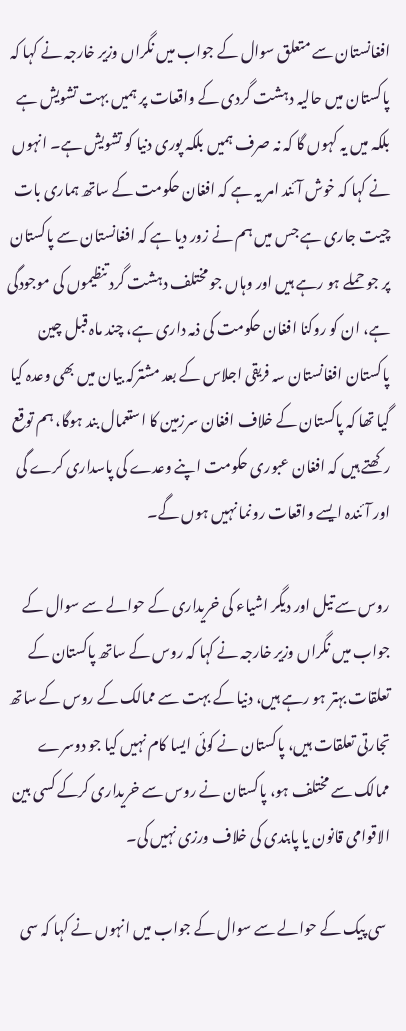افغانستان سے متعلق سوال کے جواب میں نگراں وزیر خارجہ نے کہا کہ پاکستان میں حالیہ دہشت گردی کے واقعات پر ہمیں بہت تشویش ہے بلکہ میں یہ کہوں گا کہ نہ صرف ہمیں بلکہ پوری دنیا کو تشویش ہے۔ انہوں نے کہا کہ خوش آئند امر یہ ہے کہ افغان حکومت کے ساتھ ہماری بات چیت جاری ہے جس میں ہم نے زور دیا ہے کہ افغانستان سے پاکستان پر جو حملے ہو رہے ہیں اور وہاں جو مختلف دہشت گرد تنظیموں کی موجودگی ہے، ان کو روکنا افغان حکومت کی ذمہ داری ہے، چند ماہ قبل چین پاکستان افغانستان سہ فریقی اجلاس کے بعد مشترکہ بیان میں بھی وعدہ کیا گیا تھا کہ پاکستان کے خلاف افغان سرزمین کا استعمال بند ہوگا، ہم توقع رکھتے ہیں کہ افغان عبوری حکومت اپنے وعدے کی پاسداری کرے گی اور آئندہ ایسے واقعات رونما نہیں ہوں گے۔

روس سے تیل اور دیگر اشیاء کی خریداری کے حوالے سے سوال کے جواب میں نگراں وزیر خارجہ نے کہا کہ روس کے ساتھ پاکستان کے تعلقات بہتر ہو رہے ہیں، دنیا کے بہت سے ممالک کے روس کے ساتھ تجارتی تعلقات ہیں، پاکستان نے کوئی ایسا کام نہیں کیا جو دوسرے ممالک سے مختلف ہو، پاکستان نے روس سے خریداری کرکے کسی بین الاقوامی قانون یا پابندی کی خلاف ورزی نہیں کی۔

 سی پیک کے حوالے سے سوال کے جواب میں انہوں نے کہا کہ سی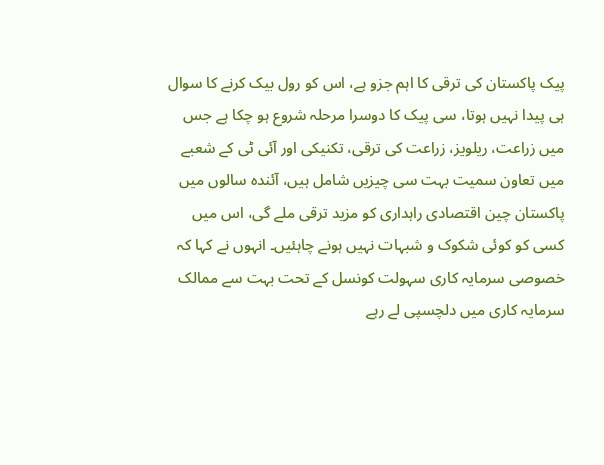پیک پاکستان کی ترقی کا اہم جزو ہے، اس کو رول بیک کرنے کا سوال ہی پیدا نہیں ہوتا، سی پیک کا دوسرا مرحلہ شروع ہو چکا ہے جس میں زراعت، ریلویز، زراعت کی ترقی، تکنیکی اور آئی ٹی کے شعبے میں تعاون سمیت بہت سی چیزیں شامل ہیں، آئندہ سالوں میں پاکستان چین اقتصادی راہداری کو مزید ترقی ملے گی، اس میں کسی کو کوئی شکوک و شبہات نہیں ہونے چاہئیں۔ انہوں نے کہا کہ خصوصی سرمایہ کاری سہولت کونسل کے تحت بہت سے ممالک سرمایہ کاری میں دلچسپی لے رہے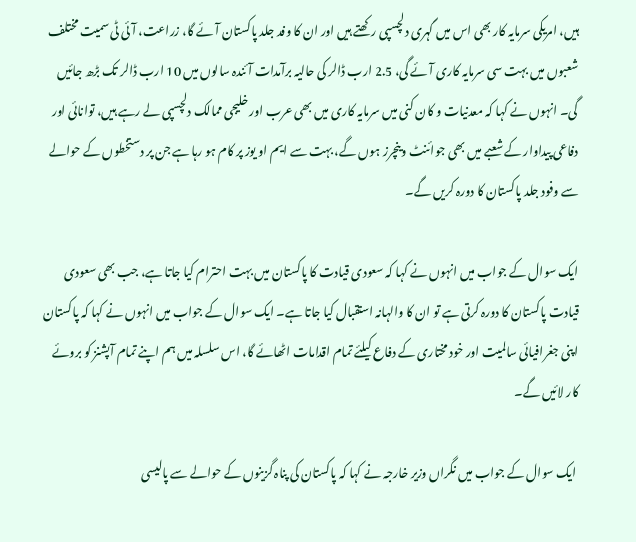ہیں، امریکی سرمایہ کار بھی اس میں گہری دلچسپی رکھتے ہیں اور ان کا وفد جلد پاکستان آئے گا، زراعت، آئی ٹی سمیت مختلف شعبوں میں بہت سی سرمایہ کاری آئے گی، 2.5 ارب ڈالر کی حالیہ برآمدات آئندہ سالوں میں 10 ارب ڈالر تک بڑھ جائیں گی۔ انہوں نے کہا کہ معدنیات و کان کنی میں سرمایہ کاری میں بھی عرب اور خلیجی ممالک دلچسپی لے رہے ہیں، توانائی اور دفاعی پیداوار کے شعبے میں بھی جوائنٹ وینچرز ہوں گے، بہت سے ایم او یوز پر کام ہو رہا ہے جن پر دستخطوں کے حوالے سے وفود جلد پاکستان کا دورہ کریں گے۔

ایک سوال کے جواب میں انہوں نے کہا کہ سعودی قیادت کا پاکستان میں بہت احترام کیا جاتا ہے، جب بھی سعودی قیادت پاکستان کا دورہ کرتی ہے تو ان کا والہانہ استقبال کیا جاتا ہے۔ ایک سوال کے جواب میں انہوں نے کہا کہ پاکستان اپنی جغرافیائی سالمیت اور خود مختاری کے دفاع کیلئے تمام اقدامات اٹھائے گا، اس سلسلہ میں ہم اپنے تمام آپشنز کو بروئے کار لائیں گے۔

 ایک سوال کے جواب میں نگراں وزیر خارجہ نے کہا کہ پاکستان کی پناہ گزینوں کے حوالے سے پالیسی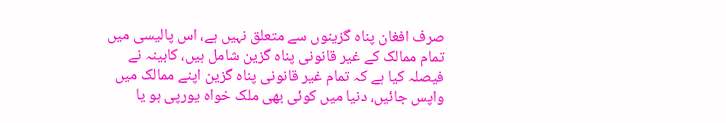صرف افغان پناہ گزینوں سے متعلق نہیں ہے، اس پالیسی میں تمام ممالک کے غیر قانونی پناہ گزین شامل ہیں، کابینہ نے فیصلہ کیا ہے کہ تمام غیر قانونی پناہ گزین اپنے ممالک میں واپس جائیں، دنیا میں کوئی بھی ملک خواہ یورپی ہو یا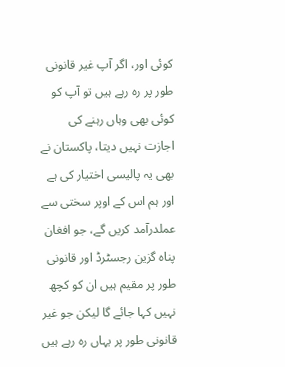کوئی اور، اگر آپ غیر قانونی طور پر رہ رہے ہیں تو آپ کو کوئی بھی وہاں رہنے کی اجازت نہیں دیتا، پاکستان نے بھی یہ پالیسی اختیار کی ہے اور ہم اس کے اوپر سختی سے عملدرآمد کریں گے، جو افغان پناہ گزین رجسٹرڈ اور قانونی طور پر مقیم ہیں ان کو کچھ نہیں کہا جائے گا لیکن جو غیر قانونی طور پر یہاں رہ رہے ہیں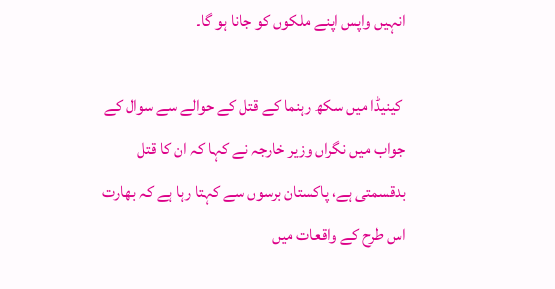انہیں واپس اپنے ملکوں کو جانا ہو گا۔

 کینیڈا میں سکھ رہنما کے قتل کے حوالے سے سوال کے جواب میں نگراں وزیر خارجہ نے کہا کہ ان کا قتل بدقسمتی ہے، پاکستان برسوں سے کہتا رہا ہے کہ بھارت اس طرح کے واقعات میں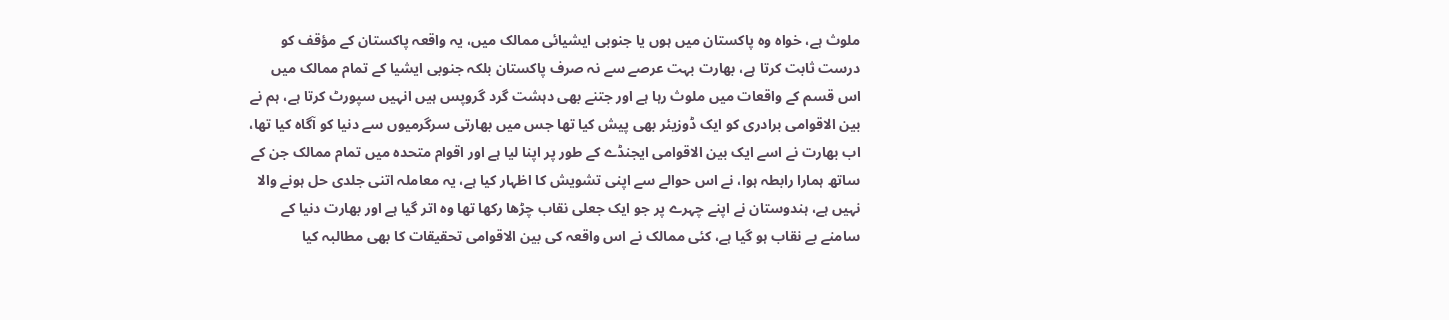ملوث ہے، خواہ وہ پاکستان میں ہوں یا جنوبی ایشیائی ممالک میں، یہ واقعہ پاکستان کے مؤقف کو درست ثابت کرتا ہے، بھارت بہت عرصے سے نہ صرف پاکستان بلکہ جنوبی ایشیا کے تمام ممالک میں اس قسم کے واقعات میں ملوث رہا ہے اور جتنے بھی دہشت گرد گروپس ہیں انہیں سپورٹ کرتا ہے، ہم نے بین الاقوامی برادری کو ایک ڈوزیئر بھی پیش کیا تھا جس میں بھارتی سرگرمیوں سے دنیا کو آگاہ کیا تھا، اب بھارت نے اسے ایک بین الاقوامی ایجنڈے کے طور پر اپنا لیا ہے اور اقوام متحدہ میں تمام ممالک جن کے ساتھ ہمارا رابطہ ہوا، نے اس حوالے سے اپنی تشویش کا اظہار کیا ہے، یہ معاملہ اتنی جلدی حل ہونے والا نہیں ہے، ہندوستان نے اپنے چہرے پر جو ایک جعلی نقاب چڑھا رکھا تھا وہ اتر گیا ہے اور بھارت دنیا کے سامنے بے نقاب ہو گیا ہے، کئی ممالک نے اس واقعہ کی بین الاقوامی تحقیقات کا بھی مطالبہ کیا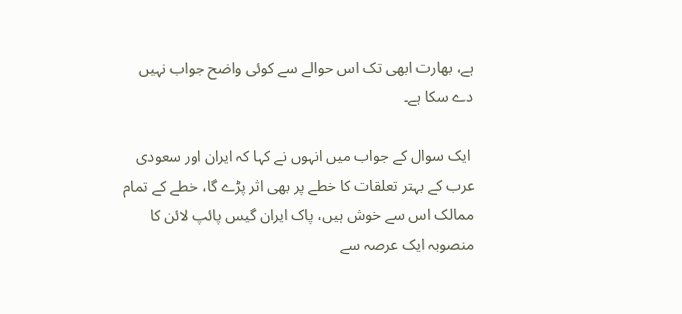ہے، بھارت ابھی تک اس حوالے سے کوئی واضح جواب نہیں دے سکا ہے۔

 ایک سوال کے جواب میں انہوں نے کہا کہ ایران اور سعودی عرب کے بہتر تعلقات کا خطے پر بھی اثر پڑے گا، خطے کے تمام ممالک اس سے خوش ہیں، پاک ایران گیس پائپ لائن کا منصوبہ ایک عرصہ سے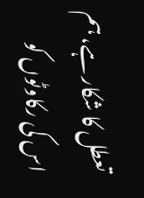تعطل کا شکار ہے، ہم اس کی رکاوٹوں کو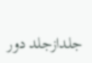جلدازجلد دور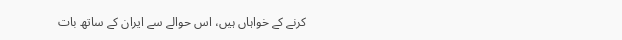کرنے کے خواہاں ہیں، اس حوالے سے ایران کے ساتھ بات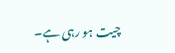چیت ہو رہی ہے۔